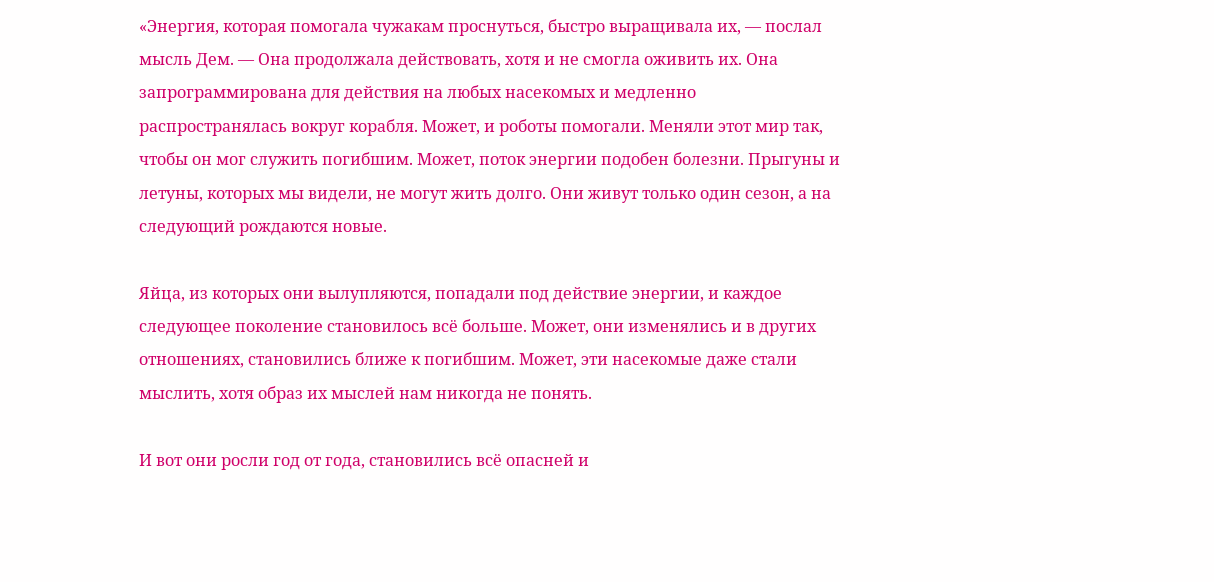«Энергия, которая помогала чужакам проснуться, быстро выращивала их, — послал мысль Дем. — Она продолжала действовать, хотя и не смогла оживить их. Она запрограммирована для действия на любых насекомых и медленно распространялась вокруг корабля. Может, и роботы помогали. Меняли этот мир так, чтобы он мог служить погибшим. Может, поток энергии подобен болезни. Прыгуны и летуны, которых мы видели, не могут жить долго. Они живут только один сезон, а на следующий рождаются новые.

Яйца, из которых они вылупляются, попадали под действие энергии, и каждое следующее поколение становилось всё больше. Может, они изменялись и в других отношениях, становились ближе к погибшим. Может, эти насекомые даже стали мыслить, хотя образ их мыслей нам никогда не понять.

И вот они росли год от года, становились всё опасней и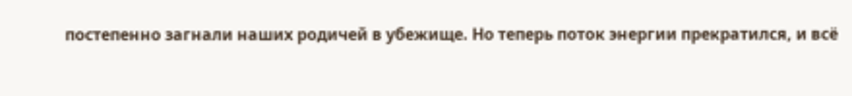постепенно загнали наших родичей в убежище. Но теперь поток энергии прекратился, и всё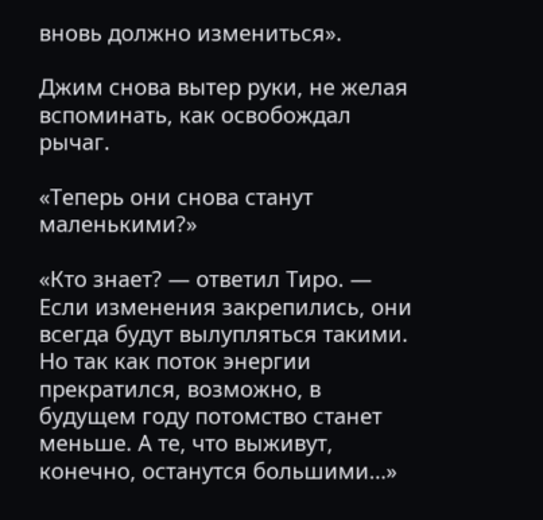вновь должно измениться».

Джим снова вытер руки, не желая вспоминать, как освобождал рычаг.

«Теперь они снова станут маленькими?»

«Кто знает? — ответил Тиро. — Если изменения закрепились, они всегда будут вылупляться такими. Но так как поток энергии прекратился, возможно, в будущем году потомство станет меньше. А те, что выживут, конечно, останутся большими…»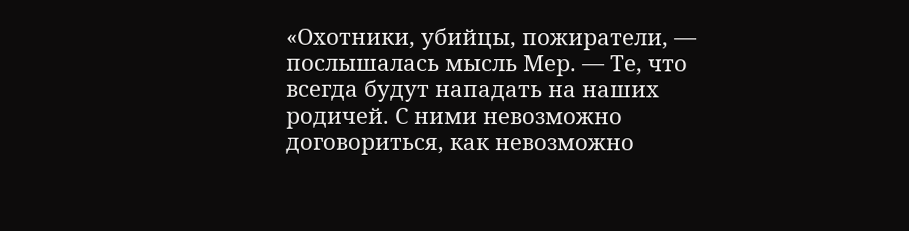«Охотники, убийцы, пожиратели, — послышалась мысль Мер. — Те, что всегда будут нападать на наших родичей. С ними невозможно договориться, как невозможно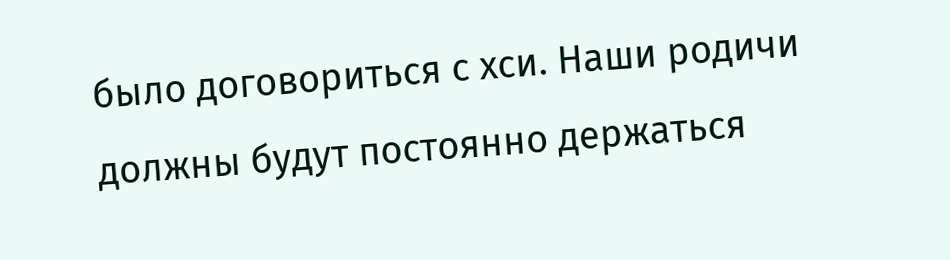было договориться с хси. Наши родичи должны будут постоянно держаться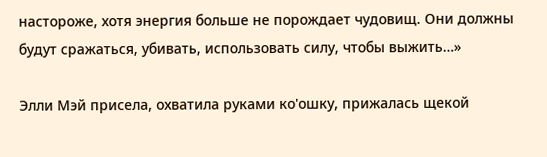настороже, хотя энергия больше не порождает чудовищ. Они должны будут сражаться, убивать, использовать силу, чтобы выжить…»

Элли Мэй присела, охватила руками ко'ошку, прижалась щекой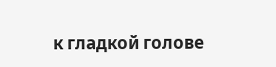к гладкой голове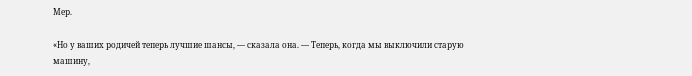Мер.

«Но у ваших родичей теперь лучшие шансы, — сказала она. — Теперь, когда мы выключили старую машину,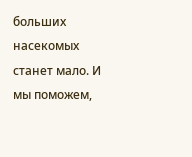больших насекомых станет мало. И мы поможем,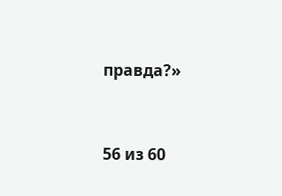правда?»



56 из 60